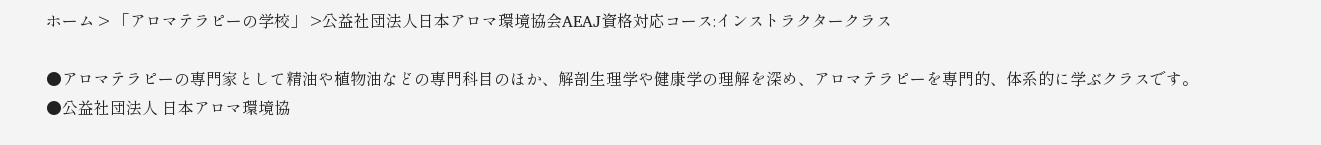ホーム > 「アロマテラピーの学校」 >公益社団法人日本アロマ環境協会AEAJ資格対応コース:インストラクタークラス

●アロマテラピーの専門家として精油や植物油などの専門科目のほか、解剖生理学や健康学の理解を深め、アロマテラピーを専門的、体系的に学ぶクラスです。
●公益社団法人 日本アロマ環境協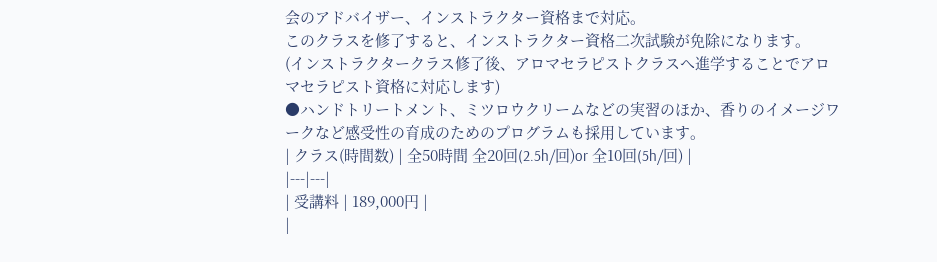会のアドバイザー、インストラクター資格まで対応。
このクラスを修了すると、インストラクター資格二次試験が免除になります。
(インストラクタークラス修了後、アロマセラピストクラスへ進学することでアロマセラピスト資格に対応します)
●ハンドトリートメント、ミツロウクリームなどの実習のほか、香りのイメージワークなど感受性の育成のためのプログラムも採用しています。
| クラス(時間数) | 全50時間 全20回(2.5h/回)or 全10回(5h/回) |
|---|---|
| 受講料 | 189,000円 |
|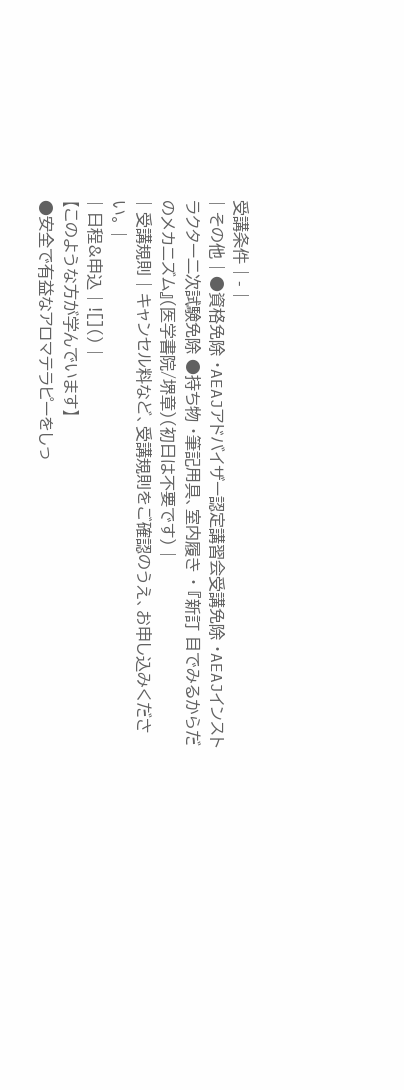受講条件 | - |
| その他 | ●資格免除 ・AEAJアドバイザー認定講習会受講免除 ・AEAJインストラクター二次試験免除 ●持ち物 ・筆記用具、室内履き ・ 『新訂 目でみるからだのメカニズム』(医学書院/堺章)(初日は不要です) |
| 受講規則 | キャンセル料など、受講規則をご確認のうえ、お申し込みください。 |
| 日程&申込 | ![]() |
【このような方が学んでいます】
●安全で有益なアロマテラピーをしっ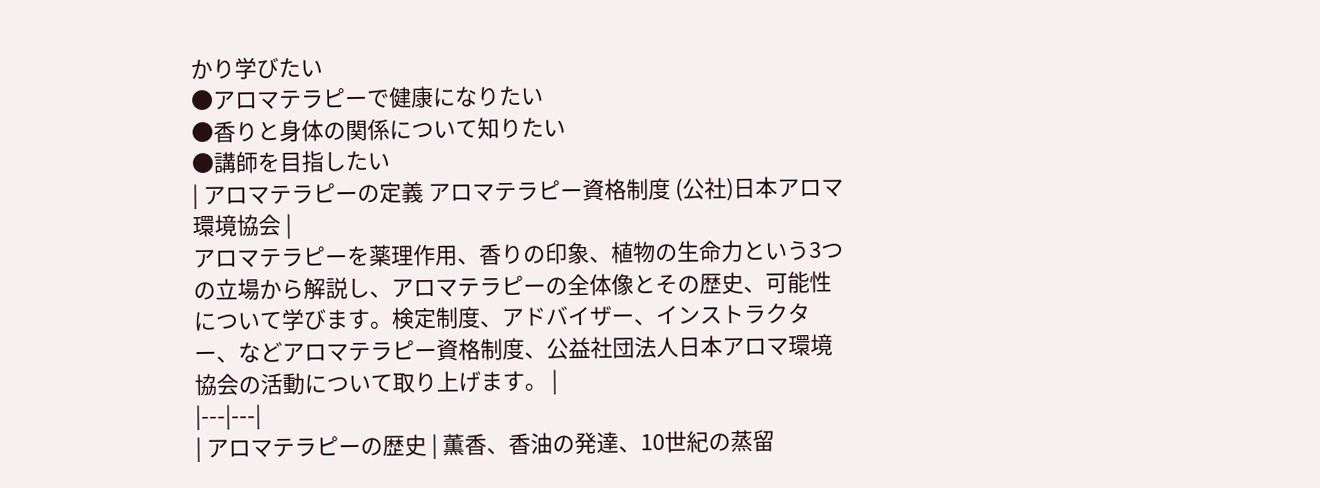かり学びたい
●アロマテラピーで健康になりたい
●香りと身体の関係について知りたい
●講師を目指したい
| アロマテラピーの定義 アロマテラピー資格制度 (公社)日本アロマ環境協会 |
アロマテラピーを薬理作用、香りの印象、植物の生命力という3つの立場から解説し、アロマテラピーの全体像とその歴史、可能性について学びます。検定制度、アドバイザー、インストラクター、などアロマテラピー資格制度、公益社団法人日本アロマ環境協会の活動について取り上げます。 |
|---|---|
| アロマテラピーの歴史 | 薫香、香油の発達、10世紀の蒸留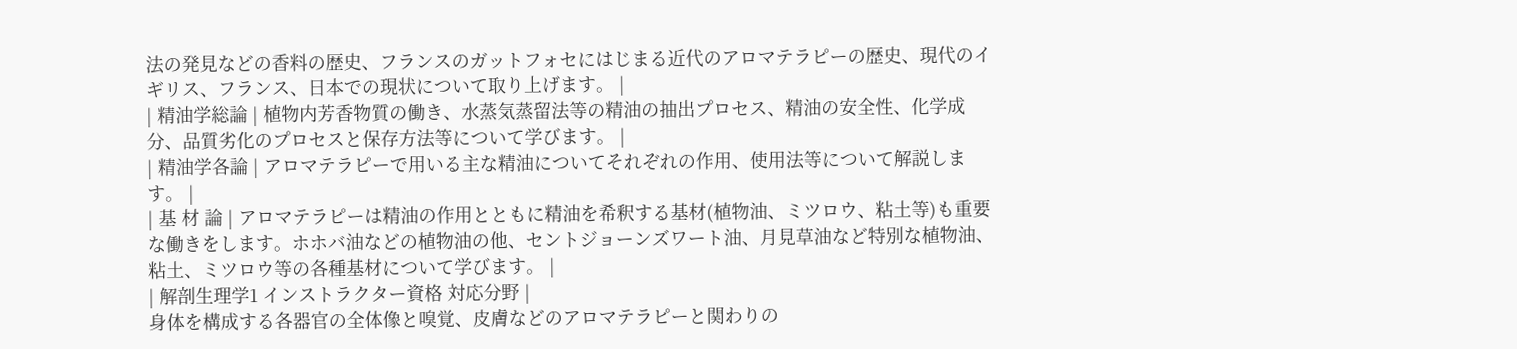法の発見などの香料の歴史、フランスのガットフォセにはじまる近代のアロマテラピーの歴史、現代のイギリス、フランス、日本での現状について取り上げます。 |
| 精油学総論 | 植物内芳香物質の働き、水蒸気蒸留法等の精油の抽出プロセス、精油の安全性、化学成分、品質劣化のプロセスと保存方法等について学びます。 |
| 精油学各論 | アロマテラピーで用いる主な精油についてそれぞれの作用、使用法等について解説します。 |
| 基 材 論 | アロマテラピーは精油の作用とともに精油を希釈する基材(植物油、ミツロウ、粘土等)も重要な働きをします。ホホバ油などの植物油の他、セントジョーンズワート油、月見草油など特別な植物油、粘土、ミツロウ等の各種基材について学びます。 |
| 解剖生理学1 インストラクター資格 対応分野 |
身体を構成する各器官の全体像と嗅覚、皮膚などのアロマテラピーと関わりの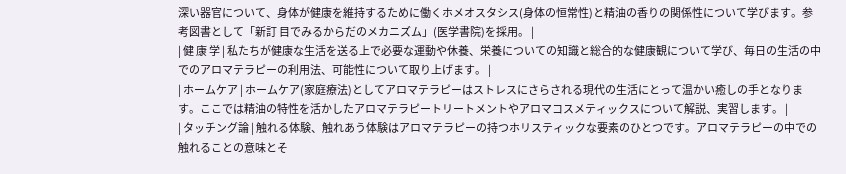深い器官について、身体が健康を維持するために働くホメオスタシス(身体の恒常性)と精油の香りの関係性について学びます。参考図書として「新訂 目でみるからだのメカニズム」(医学書院)を採用。 |
| 健 康 学 | 私たちが健康な生活を送る上で必要な運動や休養、栄養についての知識と総合的な健康観について学び、毎日の生活の中でのアロマテラピーの利用法、可能性について取り上げます。 |
| ホームケア | ホームケア(家庭療法)としてアロマテラピーはストレスにさらされる現代の生活にとって温かい癒しの手となります。ここでは精油の特性を活かしたアロマテラピートリートメントやアロマコスメティックスについて解説、実習します。 |
| タッチング論 | 触れる体験、触れあう体験はアロマテラピーの持つホリスティックな要素のひとつです。アロマテラピーの中での触れることの意味とそ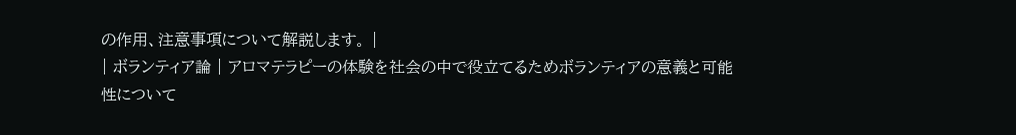の作用、注意事項について解説します。 |
| ボランティア論 | アロマテラピーの体験を社会の中で役立てるためボランティアの意義と可能性について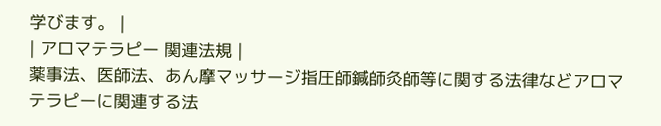学びます。 |
| アロマテラピー 関連法規 |
薬事法、医師法、あん摩マッサージ指圧師鍼師灸師等に関する法律などアロマテラピーに関連する法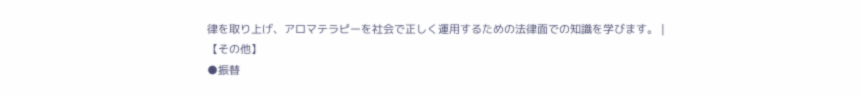律を取り上げ、アロマテラピーを社会で正しく運用するための法律面での知識を学びます。 |
【その他】
●振替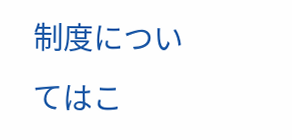制度についてはこ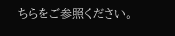ちらをご参照ください。